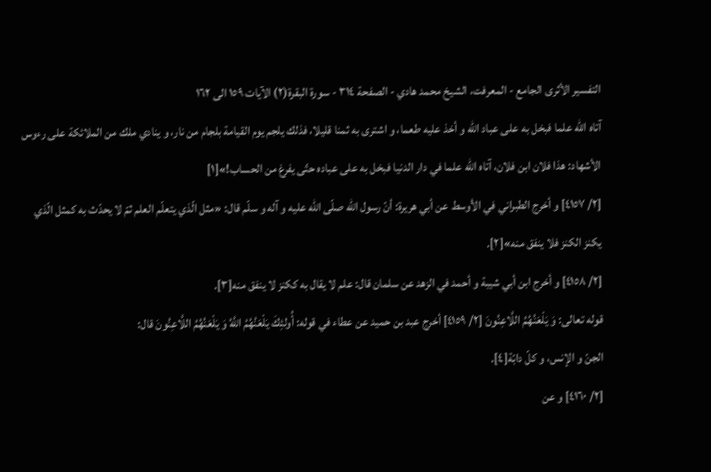التفسير الأثرى الجامع - المعرفت، الشيخ محمد هادي - الصفحة ٣١٤ - سورة البقرة(٢) الآيات ١٥٩ الى ١٦٢
آتاه اللّه علما فبخل به على عباد اللّه و أخذ عليه طعما، و اشترى به ثمنا قليلا، فذلك يلجم يوم القيامة بلجام من نار، و ينادي ملك من الملائكة على رءوس الأشهاد: هذا فلان ابن فلان، آتاه اللّه علما في دار الدنيا فبخل به على عباده حتّى يفرغ من الحساب!»[١]
[٢/ ٤١٥٧] و أخرج الطبراني في الأوسط عن أبي هريرة: أنّ رسول اللّه صلّى اللّه عليه و آله و سلّم قال: «مثل الّذي يتعلّم العلم ثمّ لا يحدّث به كمثل الّذي يكنز الكنز فلا ينفق منه»[٢].
[٢/ ٤١٥٨] و أخرج ابن أبي شيبة و أحمد في الزهد عن سلمان قال: علم لا يقال به ككنز لا ينفق منه[٣].
قوله تعالى: وَ يَلْعَنُهُمُ اللَّاعِنُونَ [٢/ ٤١٥٩] أخرج عبد بن حميد عن عطاء في قوله: أُولئِكَ يَلْعَنُهُمُ اللَّهُ وَ يَلْعَنُهُمُ اللَّاعِنُونَ قال:
الجنّ و الإنس، و كلّ دابّة[٤].
[٢/ ٤١٦٠] و عن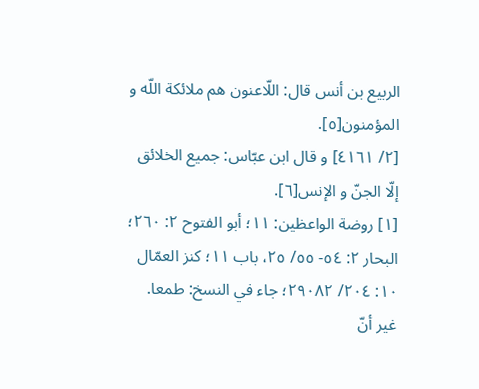الربيع بن أنس قال: اللّاعنون هم ملائكة اللّه و المؤمنون[٥].
[٢/ ٤١٦١] و قال ابن عبّاس: جميع الخلائق إلّا الجنّ و الإنس[٦].
[١] روضة الواعظين: ١١؛ أبو الفتوح ٢: ٢٦٠؛ البحار ٢: ٥٤- ٥٥/ ٢٥، باب ١١؛ كنز العمّال ١٠: ٢٠٤/ ٢٩٠٨٢؛ جاء في النسخ: طمعا. غير أنّ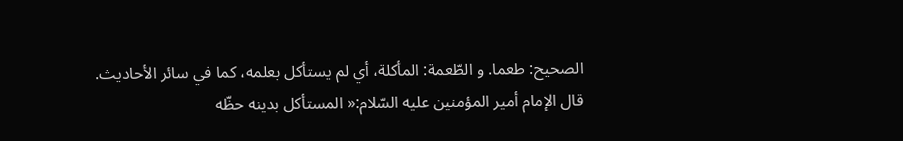الصحيح: طعما. و الطّعمة: المأكلة، أي لم يستأكل بعلمه، كما في سائر الأحاديث. قال الإمام أمير المؤمنين عليه السّلام:« المستأكل بدينه حظّه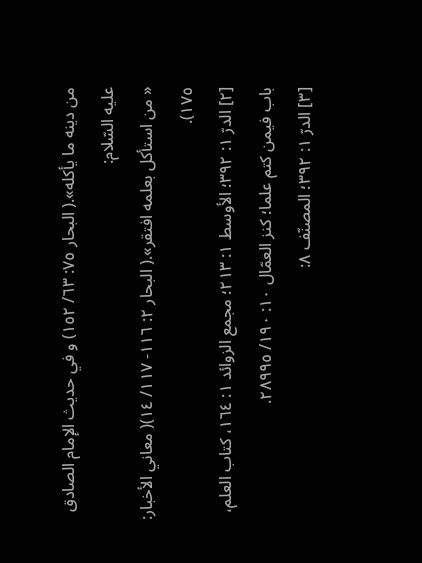من دينه ما يأكله».( البحار ٧٥: ٦٣/ ١٥٢) و في حديث الإمام الصادق عليه السّلام:
« من استأكل بعلمه افتقر».( البحار ٢: ١١٦- ١١٧/ ١٤)( معاني الأخبار: ١٧٥).
[٢] الدرّ ١: ٣٩٢؛ الأوسط ١: ٢١٣؛ مجمع الزوائد ١: ١٦٤، كتاب العلم، باب فيمن كتم علما؛ كنز العمّال ١٠: ١٩٠/ ٢٨٩٩٥.
[٣] الدرّ ١: ٣٩٢؛ المصنّف ٨: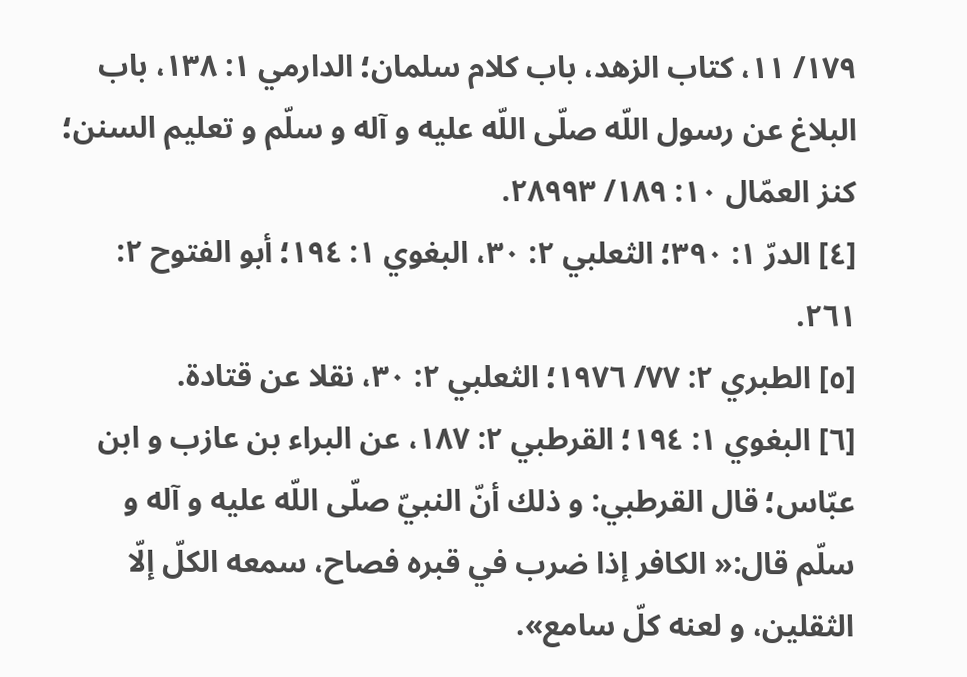١٧٩/ ١١، كتاب الزهد، باب كلام سلمان؛ الدارمي ١: ١٣٨، باب البلاغ عن رسول اللّه صلّى اللّه عليه و آله و سلّم و تعليم السنن؛ كنز العمّال ١٠: ١٨٩/ ٢٨٩٩٣.
[٤] الدرّ ١: ٣٩٠؛ الثعلبي ٢: ٣٠، البغوي ١: ١٩٤؛ أبو الفتوح ٢: ٢٦١.
[٥] الطبري ٢: ٧٧/ ١٩٧٦؛ الثعلبي ٢: ٣٠، نقلا عن قتادة.
[٦] البغوي ١: ١٩٤؛ القرطبي ٢: ١٨٧، عن البراء بن عازب و ابن عبّاس؛ قال القرطبي: و ذلك أنّ النبيّ صلّى اللّه عليه و آله و سلّم قال:« الكافر إذا ضرب في قبره فصاح، سمعه الكلّ إلّا الثقلين، و لعنه كلّ سامع».